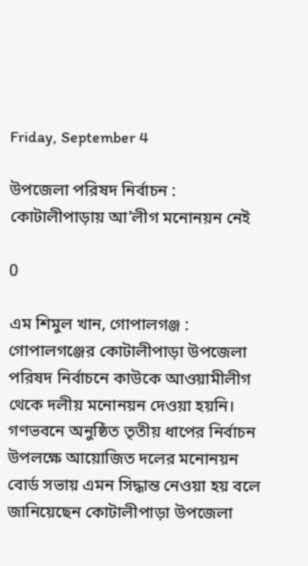Friday, September 4

উপজেলা পরিষদ নির্বাচন : কোটালীপাড়ায় আ’লীগ মনোনয়ন নেই

0

এম শিমুল খান, গোপালগঞ্জ : গোপালগঞ্জের কোটালীপাড়া উপজেলা পরিষদ নির্বাচনে কাউকে আওয়ামীলীগ থেকে দলীয় মনোনয়ন দেওয়া হয়নি।
গণভবনে অনুষ্ঠিত তৃতীয় ধাপের নির্বাচন উপলক্ষে আয়োজিত দলের মনোনয়ন বোর্ড সভায় এমন সিদ্ধান্ত নেওয়া হয় বলে জানিয়েছেন কোটালীপাড়া উপজেলা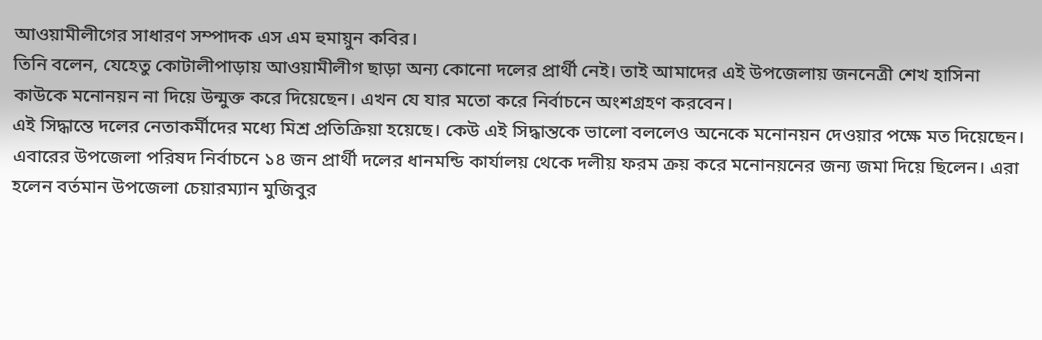আওয়ামীলীগের সাধারণ সম্পাদক এস এম হুমায়ুন কবির।
তিনি বলেন, যেহেতু কোটালীপাড়ায় আওয়ামীলীগ ছাড়া অন্য কোনো দলের প্রার্থী নেই। তাই আমাদের এই উপজেলায় জননেত্রী শেখ হাসিনা কাউকে মনোনয়ন না দিয়ে উন্মুক্ত করে দিয়েছেন। এখন যে যার মতো করে নির্বাচনে অংশগ্রহণ করবেন।
এই সিদ্ধান্তে দলের নেতাকর্মীদের মধ্যে মিশ্র প্রতিক্রিয়া হয়েছে। কেউ এই সিদ্ধান্তকে ভালো বললেও অনেকে মনোনয়ন দেওয়ার পক্ষে মত দিয়েছেন।
এবারের উপজেলা পরিষদ নির্বাচনে ১৪ জন প্রার্থী দলের ধানমন্ডি কার্যালয় থেকে দলীয় ফরম ক্রয় করে মনোনয়নের জন্য জমা দিয়ে ছিলেন। এরা হলেন বর্তমান উপজেলা চেয়ারম্যান মুজিবুর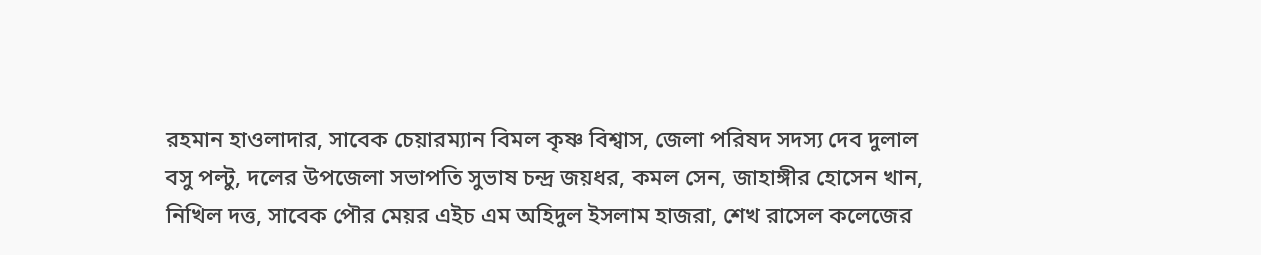রহমান হাওলাদার, সাবেক চেয়ারম্যান বিমল কৃষ্ণ বিশ্বাস, জেলা পরিষদ সদস্য দেব দুলাল বসু পল্টু, দলের উপজেলা সভাপতি সুভাষ চন্দ্র জয়ধর, কমল সেন, জাহাঙ্গীর হোসেন খান, নিখিল দত্ত, সাবেক পৌর মেয়র এইচ এম অহিদুল ইসলাম হাজরা, শেখ রাসেল কলেজের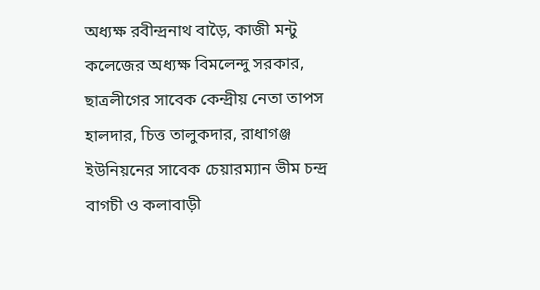অধ্যক্ষ রবীন্দ্রনাথ বাড়ৈ, কাজী মন্টু কলেজের অধ্যক্ষ বিমলেন্দু সরকার, ছাত্রলীগের সাবেক কেন্দ্রীয় নেতা তাপস হালদার, চিত্ত তালুকদার, রাধাগঞ্জ ইউনিয়নের সাবেক চেয়ারম্যান ভীম চন্দ্র বাগচী ও কলাবাড়ী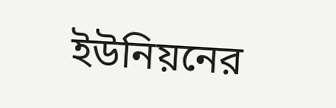ইউনিয়নের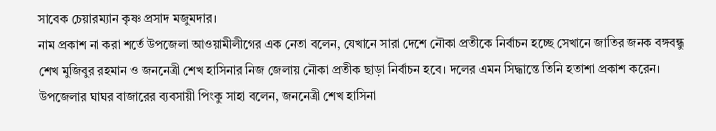সাবেক চেয়ারম্যান কৃষ্ণ প্রসাদ মজুমদার।
নাম প্রকাশ না করা শর্তে উপজেলা আওয়ামীলীগের এক নেতা বলেন, যেখানে সারা দেশে নৌকা প্রতীকে নির্বাচন হচ্ছে সেখানে জাতির জনক বঙ্গবন্ধু শেখ মুজিবুর রহমান ও জননেত্রী শেখ হাসিনার নিজ জেলায় নৌকা প্রতীক ছাড়া নির্বাচন হবে। দলের এমন সিদ্ধান্তে তিনি হতাশা প্রকাশ করেন।
উপজেলার ঘাঘর বাজারের ব্যবসায়ী পিংকু সাহা বলেন, জননেত্রী শেখ হাসিনা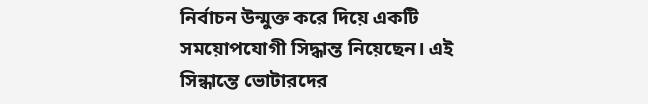নির্বাচন উন্মুক্ত করে দিয়ে একটি সময়োপযোগী সিদ্ধান্ত নিয়েছেন। এই সিন্ধান্তে ভোটারদের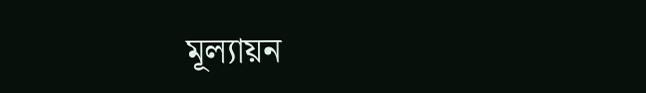মূল্যায়ন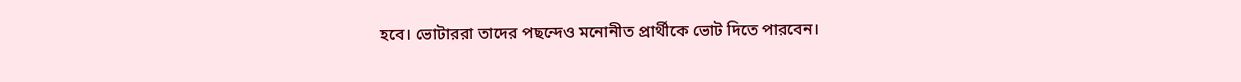হবে। ভোটাররা তাদের পছন্দেও মনোনীত প্রার্থীকে ভোট দিতে পারবেন।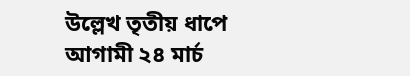উল্লেখ তৃতীয় ধাপে আগামী ২৪ মার্চ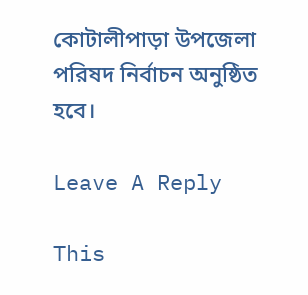কোটালীপাড়া উপজেলা পরিষদ নির্বাচন অনুষ্ঠিত হবে।

Leave A Reply

This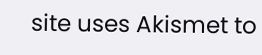site uses Akismet to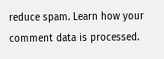reduce spam. Learn how your comment data is processed.